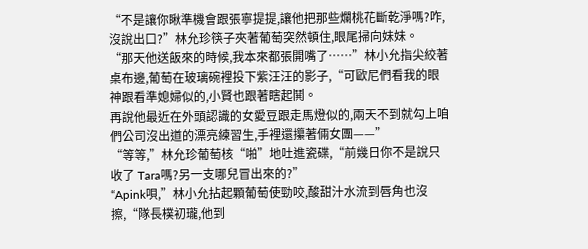“不是讓你瞅準機會跟張寧提提,讓他把那些爛桃花斷乾淨嗎?咋,沒說出口?”林允珍筷子夾著葡萄突然頓住,眼尾掃向妹妹。
“那天他送飯來的時候,我本來都張開嘴了……”林小允指尖絞著桌布邊,葡萄在玻璃碗裡投下紫汪汪的影子,“可歐尼們看我的眼神跟看準媳婦似的,小賢也跟著瞎起鬨。
再說他最近在外頭認識的女愛豆跟走馬燈似的,兩天不到就勾上咱們公司沒出道的漂亮練習生,手裡還攥著倆女團——”
“等等,”林允珍葡萄核“啪”地吐進瓷碟,“前幾日你不是說只收了 Tara嗎?另一支哪兒冒出來的?”
“Apink唄,”林小允拈起顆葡萄使勁咬,酸甜汁水流到唇角也沒擦,“隊長樸初瓏,他到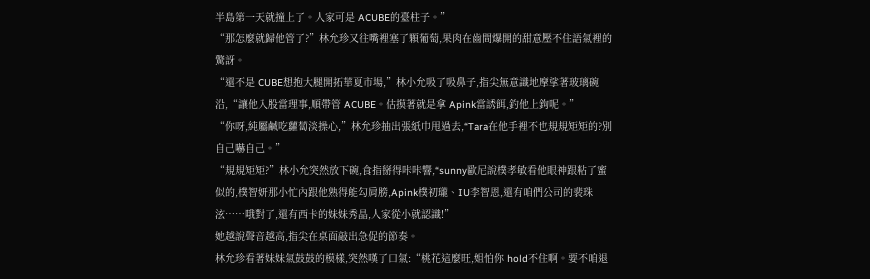半島第一天就撞上了。人家可是 ACUBE的臺柱子。”
“那怎麼就歸他管了?”林允珍又往嘴裡塞了顆葡萄,果肉在齒間爆開的甜意壓不住語氣裡的驚訝。
“還不是 CUBE想抱大腿開拓華夏市場,”林小允吸了吸鼻子,指尖無意識地摩挲著玻璃碗沿,“讓他入股當理事,順帶管 ACUBE。估摸著就是拿 Apink當誘餌,釣他上鉤呢。”
“你呀,純屬鹹吃蘿蔔淡操心,”林允珍抽出張紙巾甩過去,“Tara在他手裡不也規規矩矩的?別自己嚇自己。”
“規規矩矩?”林小允突然放下碗,食指掰得咔咔響,“sunny歐尼說樸孝敏看他眼神跟粘了蜜似的,樸智妍那小忙內跟他熟得能勾肩膀,Apink樸初瓏、IU李智恩,還有咱們公司的裴珠泫……哦對了,還有西卡的妹妹秀晶,人家從小就認識!”
她越說聲音越高,指尖在桌面敲出急促的節奏。
林允珍看著妹妹氣鼓鼓的模樣,突然嘆了口氣:“桃花這麼旺,姐怕你 hold不住啊。要不咱退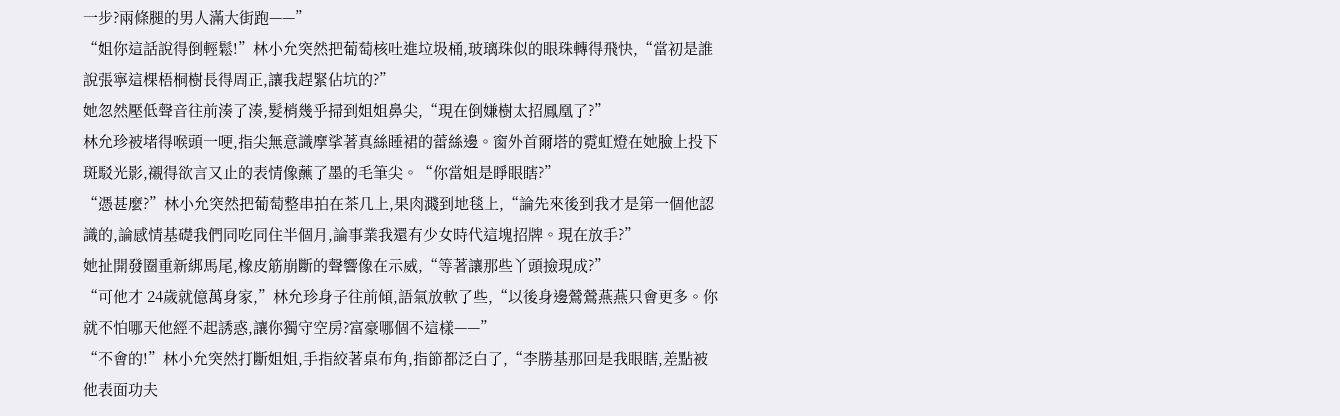一步?兩條腿的男人滿大街跑——”
“姐你這話說得倒輕鬆!”林小允突然把葡萄核吐進垃圾桶,玻璃珠似的眼珠轉得飛快,“當初是誰說張寧這棵梧桐樹長得周正,讓我趕緊佔坑的?”
她忽然壓低聲音往前湊了湊,髮梢幾乎掃到姐姐鼻尖,“現在倒嫌樹太招鳳凰了?”
林允珍被堵得喉頭一哽,指尖無意識摩挲著真絲睡裙的蕾絲邊。窗外首爾塔的霓虹燈在她臉上投下斑駁光影,襯得欲言又止的表情像蘸了墨的毛筆尖。“你當姐是睜眼瞎?”
“憑甚麼?”林小允突然把葡萄整串拍在茶几上,果肉濺到地毯上,“論先來後到我才是第一個他認識的,論感情基礎我們同吃同住半個月,論事業我還有少女時代這塊招牌。現在放手?”
她扯開發圈重新綁馬尾,橡皮筋崩斷的聲響像在示威,“等著讓那些丫頭撿現成?”
“可他才 24歲就億萬身家,”林允珍身子往前傾,語氣放軟了些,“以後身邊鶯鶯燕燕只會更多。你就不怕哪天他經不起誘惑,讓你獨守空房?富豪哪個不這樣——”
“不會的!”林小允突然打斷姐姐,手指絞著桌布角,指節都泛白了,“李勝基那回是我眼瞎,差點被他表面功夫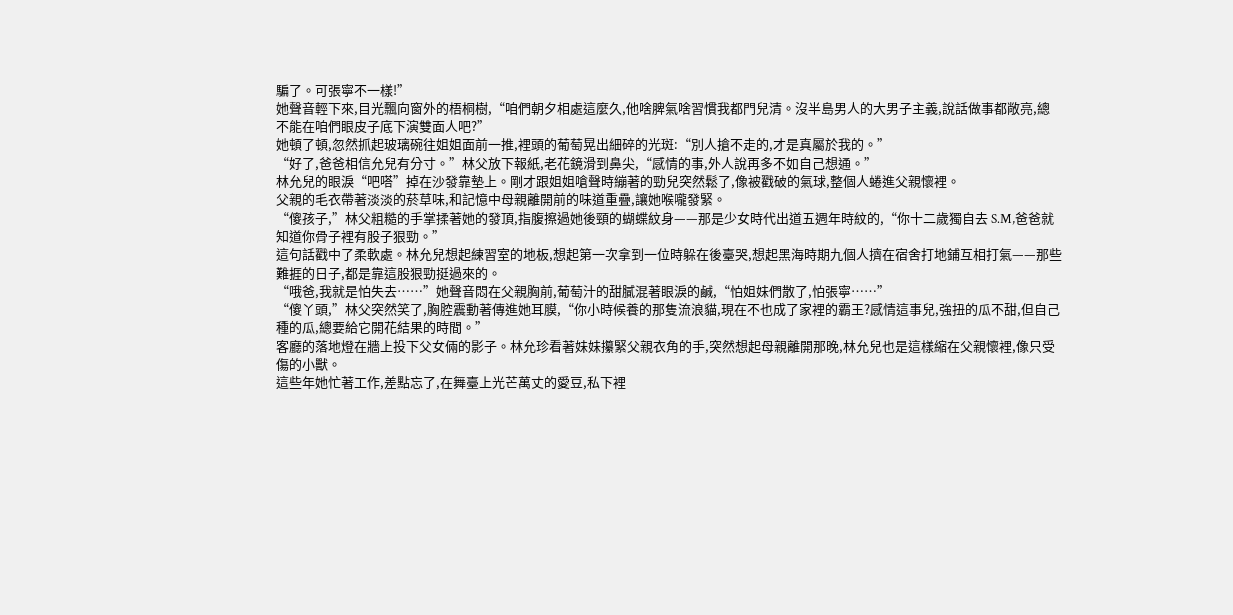騙了。可張寧不一樣!”
她聲音輕下來,目光飄向窗外的梧桐樹,“咱們朝夕相處這麼久,他啥脾氣啥習慣我都門兒清。沒半島男人的大男子主義,說話做事都敞亮,總不能在咱們眼皮子底下演雙面人吧?”
她頓了頓,忽然抓起玻璃碗往姐姐面前一推,裡頭的葡萄晃出細碎的光斑:“別人搶不走的,才是真屬於我的。”
“好了,爸爸相信允兒有分寸。”林父放下報紙,老花鏡滑到鼻尖,“感情的事,外人說再多不如自己想通。”
林允兒的眼淚“吧嗒”掉在沙發靠墊上。剛才跟姐姐嗆聲時繃著的勁兒突然鬆了,像被戳破的氣球,整個人蜷進父親懷裡。
父親的毛衣帶著淡淡的菸草味,和記憶中母親離開前的味道重疊,讓她喉嚨發緊。
“傻孩子,”林父粗糙的手掌揉著她的發頂,指腹擦過她後頸的蝴蝶紋身——那是少女時代出道五週年時紋的,“你十二歲獨自去 S.M,爸爸就知道你骨子裡有股子狠勁。”
這句話戳中了柔軟處。林允兒想起練習室的地板,想起第一次拿到一位時躲在後臺哭,想起黑海時期九個人擠在宿舍打地鋪互相打氣——那些難捱的日子,都是靠這股狠勁挺過來的。
“哦爸,我就是怕失去……”她聲音悶在父親胸前,葡萄汁的甜膩混著眼淚的鹹,“怕姐妹們散了,怕張寧……”
“傻丫頭,”林父突然笑了,胸腔震動著傳進她耳膜,“你小時候養的那隻流浪貓,現在不也成了家裡的霸王?感情這事兒,強扭的瓜不甜,但自己種的瓜,總要給它開花結果的時間。”
客廳的落地燈在牆上投下父女倆的影子。林允珍看著妹妹攥緊父親衣角的手,突然想起母親離開那晚,林允兒也是這樣縮在父親懷裡,像只受傷的小獸。
這些年她忙著工作,差點忘了,在舞臺上光芒萬丈的愛豆,私下裡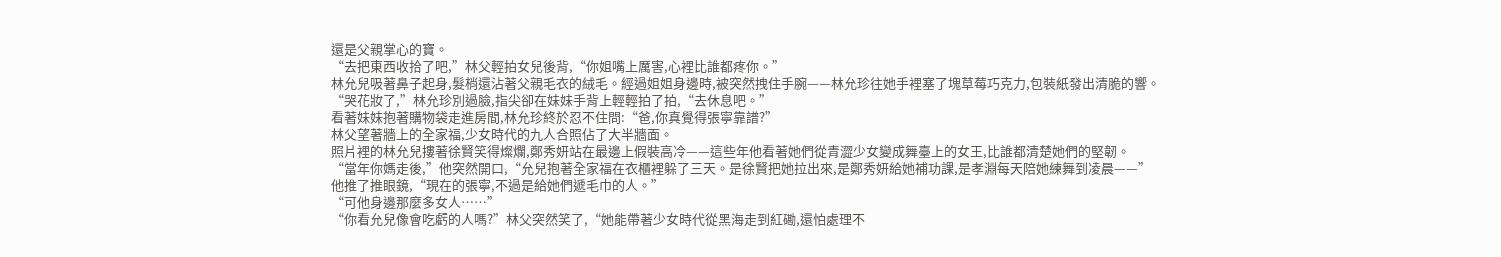還是父親掌心的寶。
“去把東西收拾了吧,”林父輕拍女兒後背,“你姐嘴上厲害,心裡比誰都疼你。”
林允兒吸著鼻子起身,髮梢還沾著父親毛衣的絨毛。經過姐姐身邊時,被突然拽住手腕——林允珍往她手裡塞了塊草莓巧克力,包裝紙發出清脆的響。
“哭花妝了,”林允珍別過臉,指尖卻在妹妹手背上輕輕拍了拍,“去休息吧。”
看著妹妹抱著購物袋走進房間,林允珍終於忍不住問:“爸,你真覺得張寧靠譜?”
林父望著牆上的全家福,少女時代的九人合照佔了大半牆面。
照片裡的林允兒摟著徐賢笑得燦爛,鄭秀妍站在最邊上假裝高冷——這些年他看著她們從青澀少女變成舞臺上的女王,比誰都清楚她們的堅韌。
“當年你媽走後,”他突然開口,“允兒抱著全家福在衣櫃裡躲了三天。是徐賢把她拉出來,是鄭秀妍給她補功課,是孝淵每天陪她練舞到凌晨——”
他推了推眼鏡,“現在的張寧,不過是給她們遞毛巾的人。”
“可他身邊那麼多女人……”
“你看允兒像會吃虧的人嗎?”林父突然笑了,“她能帶著少女時代從黑海走到紅磡,還怕處理不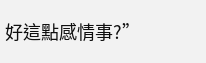好這點感情事?”